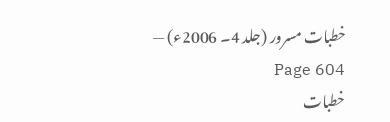خطبات مسرور (جلد 4۔ 2006ء) — Page 604
خطبات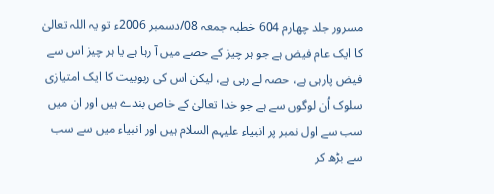مسرور جلد چهارم 604 خطبہ جمعہ 08/دسمبر 2006ء تو یہ اللہ تعالیٰ کا ایک عام فیض ہے جو ہر چیز کے حصے میں آ رہا ہے یا ہر چیز اس سے فیض پارہی ہے، حصہ لے رہی ہے، لیکن اس کی ربوبیت کا ایک امتیازی سلوک اُن لوگوں سے ہے جو خدا تعالیٰ کے خاص بندے ہیں اور ان میں سب سے اول نمبر پر انبیاء علیہم السلام ہیں اور انبیاء میں سے سب سے بڑھ کر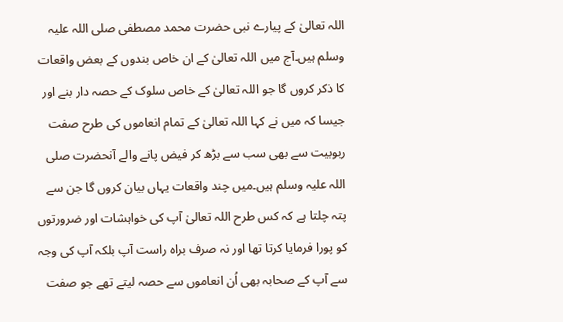اللہ تعالیٰ کے پیارے نبی حضرت محمد مصطفی صلی اللہ علیہ وسلم ہیں۔آج میں اللہ تعالیٰ کے ان خاص بندوں کے بعض واقعات کا ذکر کروں گا جو اللہ تعالیٰ کے خاص سلوک کے حصہ دار بنے اور جیسا کہ میں نے کہا اللہ تعالیٰ کے تمام انعاموں کی طرح صفت ربوبیت سے بھی سب سے بڑھ کر فیض پانے والے آنحضرت صلی اللہ علیہ وسلم ہیں۔میں چند واقعات یہاں بیان کروں گا جن سے پتہ چلتا ہے کہ کس طرح اللہ تعالیٰ آپ کی خواہشات اور ضرورتوں کو پورا فرمایا کرتا تھا اور نہ صرف براہ راست آپ بلکہ آپ کی وجہ سے آپ کے صحابہ بھی اُن انعاموں سے حصہ لیتے تھے جو صفت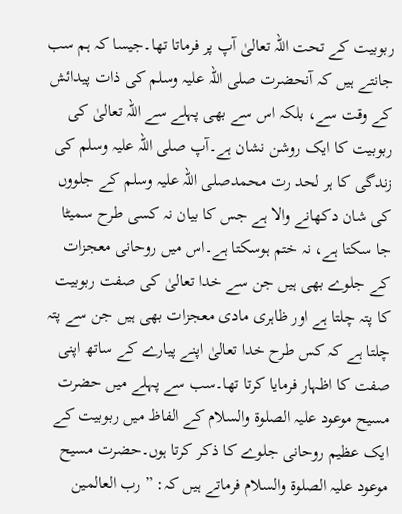ربوبیت کے تحت اللہ تعالیٰ آپ پر فرماتا تھا۔جیسا کہ ہم سب جانتے ہیں کہ آنحضرت صلی اللہ علیہ وسلم کی ذات پیدائش کے وقت سے، بلکہ اس سے بھی پہلے سے اللہ تعالیٰ کی ربوبیت کا ایک روشن نشان ہے۔آپ صلی اللہ علیہ وسلم کی زندگی کا ہر لحد رت محمدصلی اللہ علیہ وسلم کے جلووں کی شان دکھانے والا ہے جس کا بیان نہ کسی طرح سمیٹا جا سکتا ہے، نہ ختم ہوسکتا ہے۔اس میں روحانی معجزات کے جلوے بھی ہیں جن سے خدا تعالیٰ کی صفت ربوبیت کا پتہ چلتا ہے اور ظاہری مادی معجزات بھی ہیں جن سے پتہ چلتا ہے کہ کس طرح خدا تعالیٰ اپنے پیارے کے ساتھ اپنی صفت کا اظہار فرمایا کرتا تھا۔سب سے پہلے میں حضرت مسیح موعود علیہ الصلوۃ والسلام کے الفاظ میں ربوبیت کے ایک عظیم روحانی جلوے کا ذکر کرتا ہوں۔حضرت مسیح موعود علیہ الصلوۃ والسلام فرماتے ہیں کہ: ” رب العالمین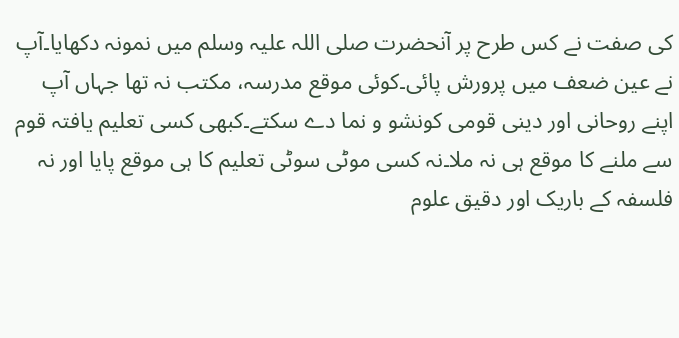کی صفت نے کس طرح پر آنحضرت صلی اللہ علیہ وسلم میں نمونہ دکھایا۔آپ نے عین ضعف میں پرورش پائی۔کوئی موقع مدرسہ، مکتب نہ تھا جہاں آپ اپنے روحانی اور دینی قومی کونشو و نما دے سکتے۔کبھی کسی تعلیم یافتہ قوم سے ملنے کا موقع ہی نہ ملا۔نہ کسی موٹی سوٹی تعلیم کا ہی موقع پایا اور نہ فلسفہ کے باریک اور دقیق علوم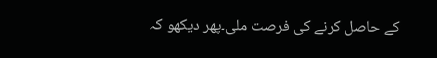کے حاصل کرنے کی فرصت ملی۔پھر دیکھو کہ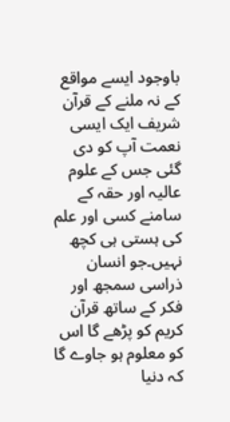باوجود ایسے مواقع کے نہ ملنے کے قرآن شریف ایک ایسی نعمت آپ کو دی گئی جس کے علوم عالیہ اور حقہ کے سامنے کسی اور علم کی ہستی ہی کچھ نہیں۔جو انسان ذراسی سمجھ اور فکر کے ساتھ قرآن کریم کو پڑھے گا اس کو معلوم ہو جاوے گا کہ دنیا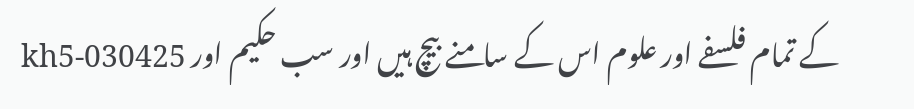کے تمام فلسفے اور علوم اس کے سامنے بیچ ہیں اور سب حکیم اور kh5-030425